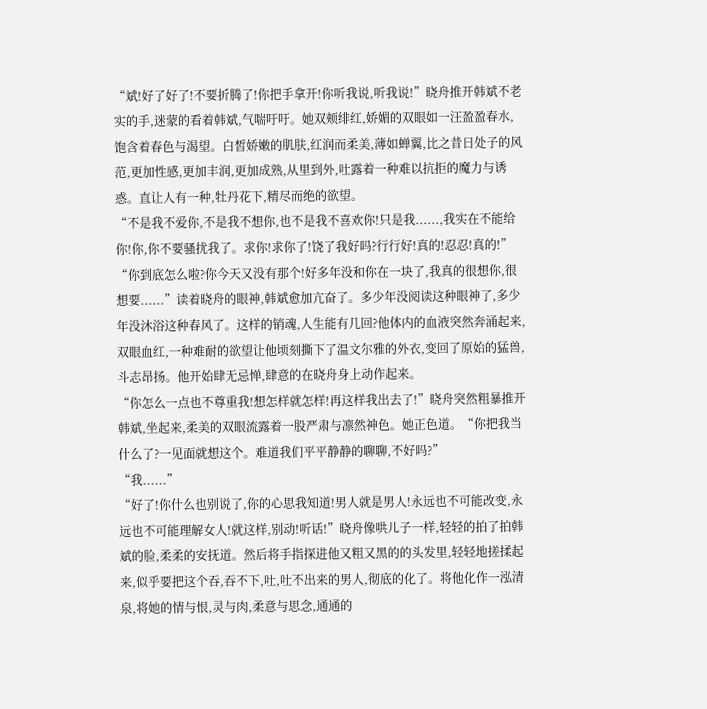“斌!好了好了!不要折腾了!你把手拿开!你听我说,听我说!”晓舟推开韩斌不老实的手,迷蒙的看着韩斌,气喘吁吁。她双颊绯红,娇媚的双眼如一汪盈盈春水,饱含着春色与渴望。白皙娇嫩的肌肤,红润而柔美,薄如蝉翼,比之昔日处子的风范,更加性感,更加丰润,更加成熟,从里到外,吐露着一种难以抗拒的魔力与诱惑。直让人有一种,牡丹花下,精尽而绝的欲望。
“不是我不爱你,不是我不想你,也不是我不喜欢你!只是我......,我实在不能给你!你,你不要骚扰我了。求你!求你了!饶了我好吗?行行好!真的!忍忍!真的!”
“你到底怎么啦?你今天又没有那个!好多年没和你在一块了,我真的很想你,很想要......”读着晓舟的眼神,韩斌愈加亢奋了。多少年没阅读这种眼神了,多少年没沐浴这种春风了。这样的销魂,人生能有几回?他体内的血液突然奔涌起来,双眼血红,一种难耐的欲望让他顷刻撕下了温文尔雅的外衣,变回了原始的猛兽,斗志昂扬。他开始肆无忌惮,肆意的在晓舟身上动作起来。
“你怎么一点也不尊重我!想怎样就怎样!再这样我出去了!”晓舟突然粗暴推开韩斌,坐起来,柔美的双眼流露着一股严肃与凛然神色。她正色道。“你把我当什么了?一见面就想这个。难道我们平平静静的聊聊,不好吗?”
“我......”
“好了!你什么也别说了,你的心思我知道!男人就是男人!永远也不可能改变,永远也不可能理解女人!就这样,别动!听话!”晓舟像哄儿子一样,轻轻的拍了拍韩斌的脸,柔柔的安抚道。然后将手指探进他又粗又黑的的头发里,轻轻地搓揉起来,似乎要把这个吞,吞不下,吐,吐不出来的男人,彻底的化了。将他化作一泓清泉,将她的情与恨,灵与肉,柔意与思念,通通的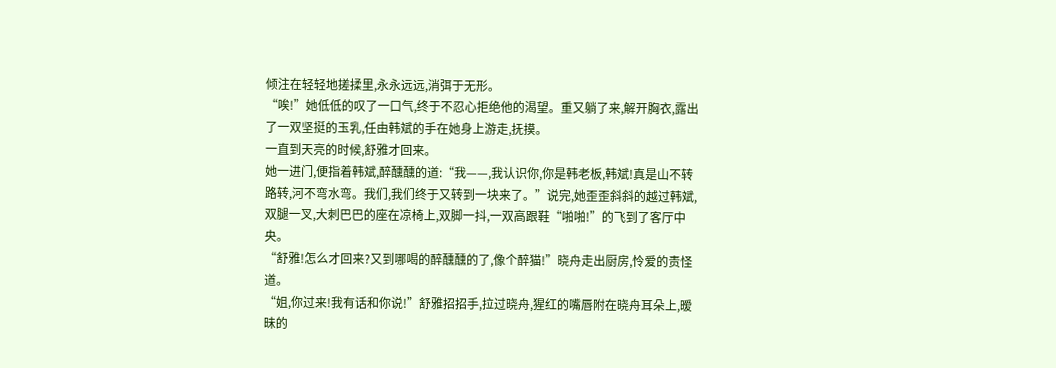倾注在轻轻地搓揉里,永永远远,消弭于无形。
“唉!”她低低的叹了一口气,终于不忍心拒绝他的渴望。重又躺了来,解开胸衣,露出了一双坚挺的玉乳,任由韩斌的手在她身上游走,抚摸。
一直到天亮的时候,舒雅才回来。
她一进门,便指着韩斌,醉醺醺的道:“我——,我认识你,你是韩老板,韩斌!真是山不转路转,河不弯水弯。我们,我们终于又转到一块来了。”说完,她歪歪斜斜的越过韩斌,双腿一叉,大刺巴巴的座在凉椅上,双脚一抖,一双高跟鞋“啪啪!”的飞到了客厅中央。
“舒雅!怎么才回来?又到哪喝的醉醺醺的了,像个醉猫!”晓舟走出厨房,怜爱的责怪道。
“姐,你过来!我有话和你说!”舒雅招招手,拉过晓舟,猩红的嘴唇附在晓舟耳朵上,暧昧的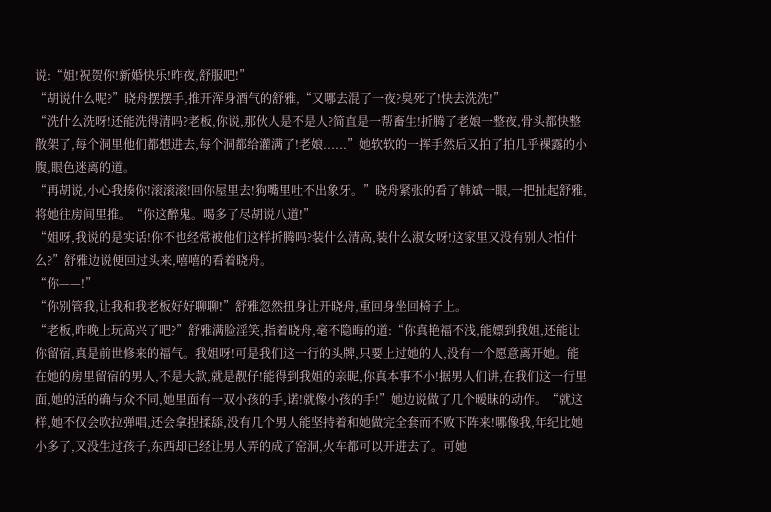说:“姐!祝贺你!新婚快乐!昨夜,舒服吧!”
“胡说什么呢?”晓舟摆摆手,推开浑身酒气的舒雅,“又哪去混了一夜?臭死了!快去洗洗!”
“洗什么洗呀!还能洗得清吗?老板,你说,那伙人是不是人?简直是一帮畜生!折腾了老娘一整夜,骨头都快整散架了,每个洞里他们都想进去,每个洞都给灌满了!老娘......”她软软的一挥手然后又拍了拍几乎裸露的小腹,眼色迷离的道。
“再胡说,小心我揍你!滚滚滚!回你屋里去!狗嘴里吐不出象牙。”晓舟紧张的看了韩斌一眼,一把扯起舒雅,将她往房间里推。“你这醉鬼。喝多了尽胡说八道!”
“姐呀,我说的是实话!你不也经常被他们这样折腾吗?装什么清高,装什么淑女呀!这家里又没有别人?怕什么?”舒雅边说便回过头来,嘻嘻的看着晓舟。
“你——!”
“你别管我,让我和我老板好好聊聊!”舒雅忽然扭身让开晓舟,重回身坐回椅子上。
“老板,昨晚上玩高兴了吧?”舒雅满脸淫笑,指着晓舟,毫不隐晦的道:“你真艳福不浅,能嫖到我姐,还能让你留宿,真是前世修来的福气。我姐呀!可是我们这一行的头牌,只要上过她的人,没有一个愿意离开她。能在她的房里留宿的男人,不是大款,就是靓仔!能得到我姐的亲昵,你真本事不小!据男人们讲,在我们这一行里面,她的活的确与众不同,她里面有一双小孩的手,诺!就像小孩的手!”她边说做了几个暧昧的动作。“就这样,她不仅会吹拉弹唱,还会拿捏揉舔,没有几个男人能坚持着和她做完全套而不败下阵来!哪像我,年纪比她小多了,又没生过孩子,东西却已经让男人弄的成了窑洞,火车都可以开进去了。可她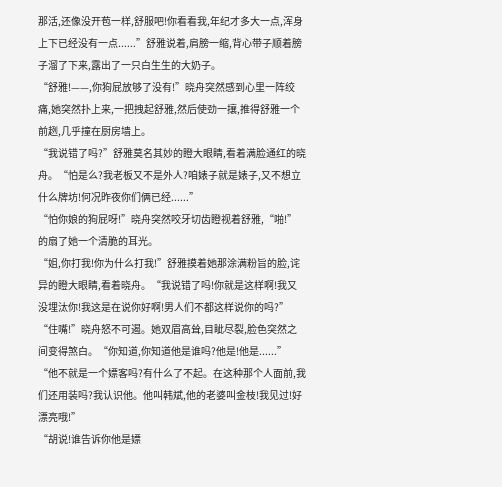那活,还像没开苞一样,舒服吧!你看看我,年纪才多大一点,浑身上下已经没有一点......”舒雅说着,肩膀一缩,背心带子顺着膀子溜了下来,露出了一只白生生的大奶子。
“舒雅!——,你狗屁放够了没有!”晓舟突然感到心里一阵绞痛,她突然扑上来,一把拽起舒雅,然后使劲一攘,推得舒雅一个前趔,几乎撞在厨房墙上。
“我说错了吗?”舒雅莫名其妙的瞪大眼睛,看着满脸通红的晓舟。“怕是么?我老板又不是外人?咱婊子就是婊子,又不想立什么牌坊!何况昨夜你们俩已经......”
“怕你娘的狗屁呀!”晓舟突然咬牙切齿瞪视着舒雅,“啪!”的扇了她一个清脆的耳光。
“姐,你打我!你为什么打我!”舒雅摸着她那涂满粉旨的脸,诧异的瞪大眼睛,看着晓舟。“我说错了吗!你就是这样啊!我又没埋汰你!我这是在说你好啊!男人们不都这样说你的吗?”
“住嘴!”晓舟怒不可遏。她双眉高耸,目眦尽裂,脸色突然之间变得煞白。“你知道,你知道他是谁吗?他是!他是......”
“他不就是一个嫖客吗?有什么了不起。在这种那个人面前,我们还用装吗?我认识他。他叫韩斌,他的老婆叫金枝!我见过!好漂亮哦!”
“胡说!谁告诉你他是嫖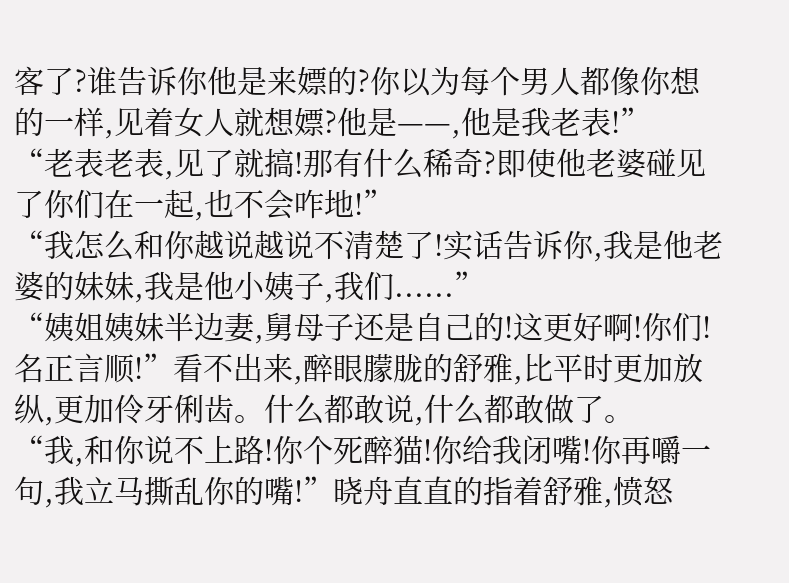客了?谁告诉你他是来嫖的?你以为每个男人都像你想的一样,见着女人就想嫖?他是——,他是我老表!”
“老表老表,见了就搞!那有什么稀奇?即使他老婆碰见了你们在一起,也不会咋地!”
“我怎么和你越说越说不清楚了!实话告诉你,我是他老婆的妹妹,我是他小姨子,我们......”
“姨姐姨妹半边妻,舅母子还是自己的!这更好啊!你们!名正言顺!”看不出来,醉眼朦胧的舒雅,比平时更加放纵,更加伶牙俐齿。什么都敢说,什么都敢做了。
“我,和你说不上路!你个死醉猫!你给我闭嘴!你再嚼一句,我立马撕乱你的嘴!”晓舟直直的指着舒雅,愤怒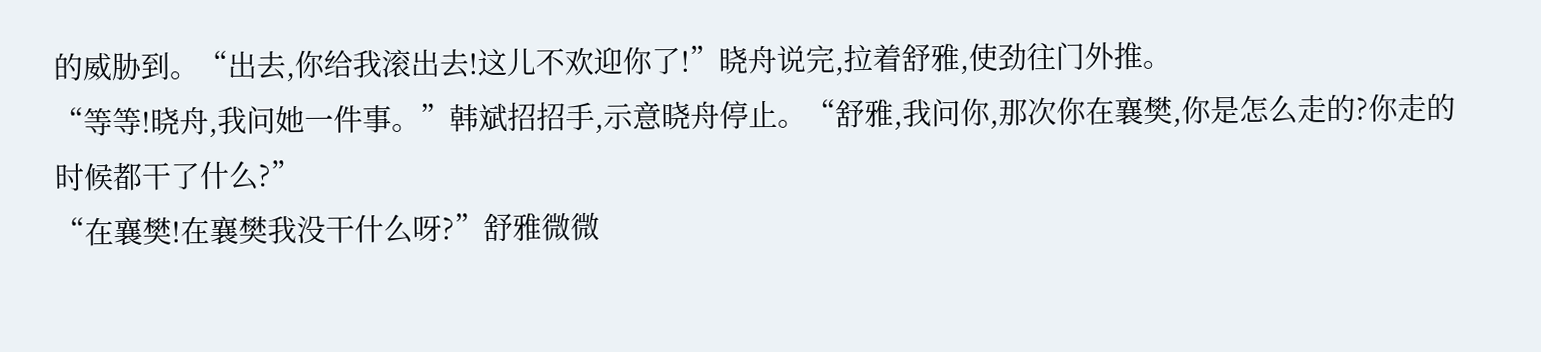的威胁到。“出去,你给我滚出去!这儿不欢迎你了!”晓舟说完,拉着舒雅,使劲往门外推。
“等等!晓舟,我问她一件事。”韩斌招招手,示意晓舟停止。“舒雅,我问你,那次你在襄樊,你是怎么走的?你走的时候都干了什么?”
“在襄樊!在襄樊我没干什么呀?”舒雅微微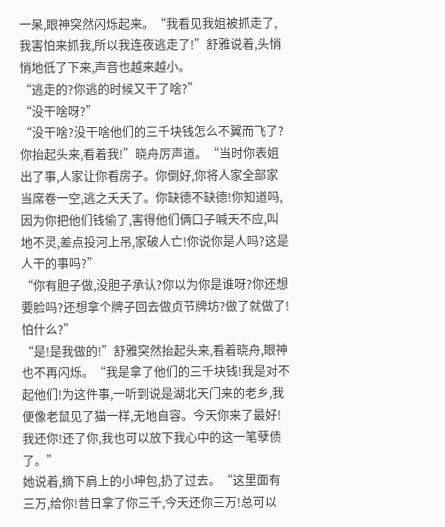一呆,眼神突然闪烁起来。“我看见我姐被抓走了,我害怕来抓我,所以我连夜逃走了!”舒雅说着,头悄悄地低了下来,声音也越来越小。
“逃走的?你逃的时候又干了啥?”
“没干啥呀?”
“没干啥?没干啥他们的三千块钱怎么不翼而飞了?你抬起头来,看着我!”晓舟厉声道。“当时你表姐出了事,人家让你看房子。你倒好,你将人家全部家当席卷一空,逃之夭夭了。你缺德不缺德!你知道吗,因为你把他们钱偷了,害得他们俩口子喊天不应,叫地不灵,差点投河上吊,家破人亡!你说你是人吗?这是人干的事吗?”
“你有胆子做,没胆子承认?你以为你是谁呀?你还想要脸吗?还想拿个牌子回去做贞节牌坊?做了就做了!怕什么?”
“是!是我做的!”舒雅突然抬起头来,看着晓舟,眼神也不再闪烁。“我是拿了他们的三千块钱!我是对不起他们!为这件事,一听到说是湖北天门来的老乡,我便像老鼠见了猫一样,无地自容。今天你来了最好!我还你!还了你,我也可以放下我心中的这一笔孽债了。”
她说着,摘下肩上的小坤包,扔了过去。“这里面有三万,给你!昔日拿了你三千,今天还你三万!总可以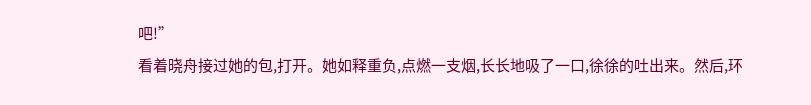吧!”
看着晓舟接过她的包,打开。她如释重负,点燃一支烟,长长地吸了一口,徐徐的吐出来。然后,环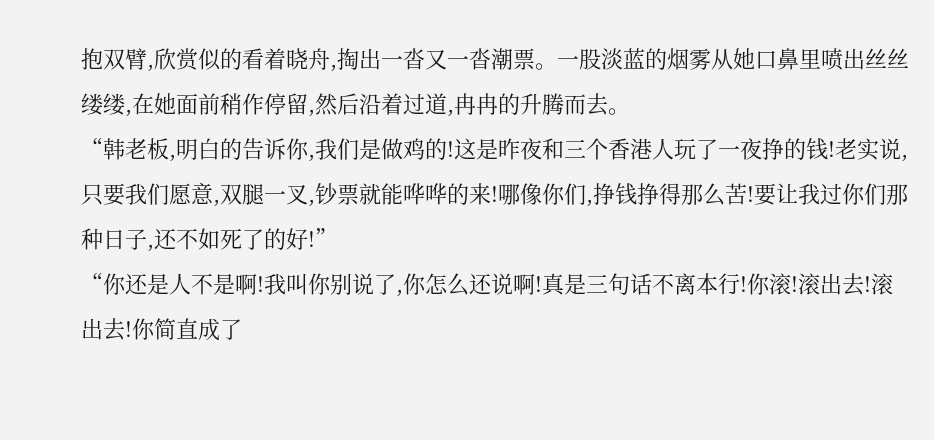抱双臂,欣赏似的看着晓舟,掏出一沓又一沓潮票。一股淡蓝的烟雾从她口鼻里喷出丝丝缕缕,在她面前稍作停留,然后沿着过道,冉冉的升腾而去。
“韩老板,明白的告诉你,我们是做鸡的!这是昨夜和三个香港人玩了一夜挣的钱!老实说,只要我们愿意,双腿一叉,钞票就能哗哗的来!哪像你们,挣钱挣得那么苦!要让我过你们那种日子,还不如死了的好!”
“你还是人不是啊!我叫你别说了,你怎么还说啊!真是三句话不离本行!你滚!滚出去!滚出去!你简直成了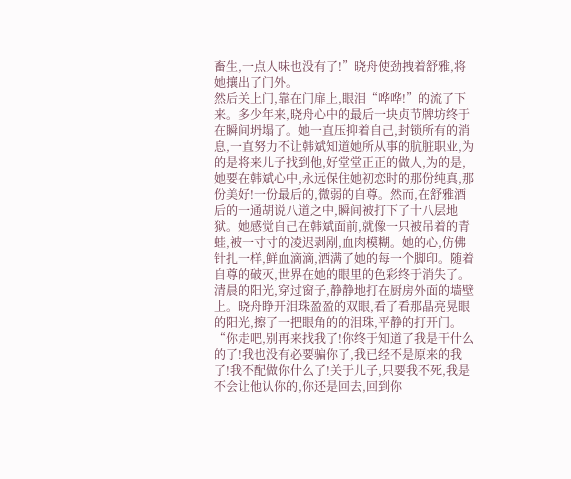畜生,一点人味也没有了!”晓舟使劲拽着舒雅,将她攘出了门外。
然后关上门,靠在门扉上,眼泪“哗哗!”的流了下来。多少年来,晓舟心中的最后一块贞节牌坊终于在瞬间坍塌了。她一直压抑着自己,封锁所有的消息,一直努力不让韩斌知道她所从事的肮脏职业,为的是将来儿子找到他,好堂堂正正的做人,为的是,她要在韩斌心中,永远保住她初恋时的那份纯真,那份美好!一份最后的,微弱的自尊。然而,在舒雅酒后的一通胡说八道之中,瞬间被打下了十八层地狱。她感觉自己在韩斌面前,就像一只被吊着的青蛙,被一寸寸的凌迟剥剐,血肉模糊。她的心,仿佛针扎一样,鲜血滴滴,洒满了她的每一个脚印。随着自尊的破灭,世界在她的眼里的色彩终于消失了。
清晨的阳光,穿过窗子,静静地打在厨房外面的墙壁上。晓舟睁开泪珠盈盈的双眼,看了看那晶亮晃眼的阳光,擦了一把眼角的的泪珠,平静的打开门。
“你走吧,别再来找我了!你终于知道了我是干什么的了!我也没有必要骗你了,我已经不是原来的我了!我不配做你什么了!关于儿子,只要我不死,我是不会让他认你的,你还是回去,回到你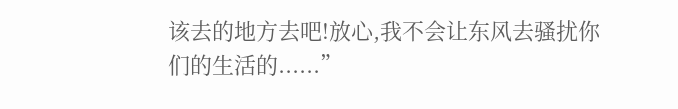该去的地方去吧!放心,我不会让东风去骚扰你们的生活的......”